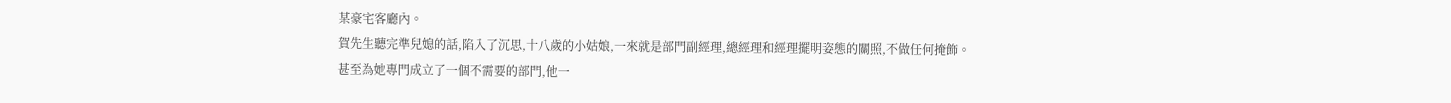某豪宅客廳內。
賀先生聽完準兒媳的話,陷入了沉思,十八歲的小姑娘,一來就是部門副經理,總經理和經理擺明姿態的關照,不做任何掩飾。
甚至為她專門成立了一個不需要的部門,他一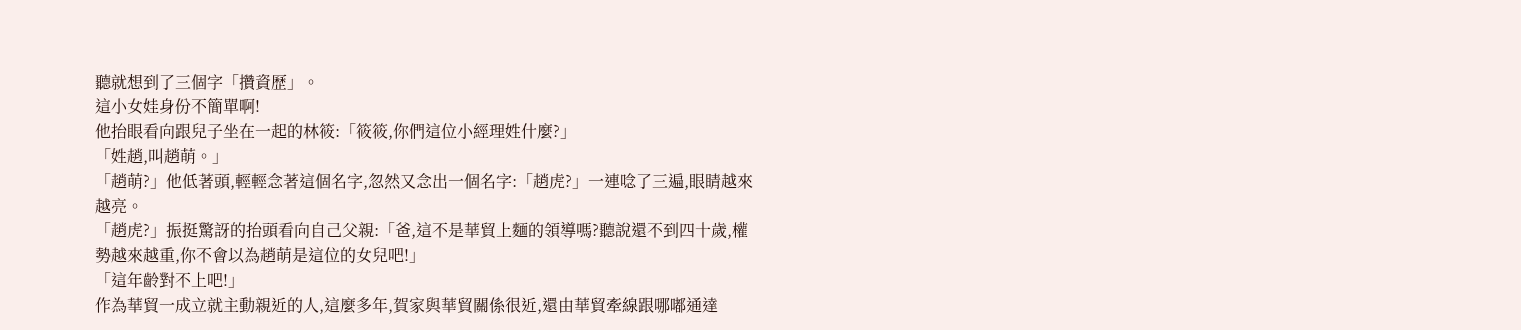聽就想到了三個字「攢資歷」。
這小女娃身份不簡單啊!
他抬眼看向跟兒子坐在一起的林筱:「筱筱,你們這位小經理姓什麼?」
「姓趙,叫趙萌。」
「趙萌?」他低著頭,輕輕念著這個名字,忽然又念出一個名字:「趙虎?」一連唸了三遍,眼睛越來越亮。
「趙虎?」振挺驚訝的抬頭看向自己父親:「爸,這不是華貿上麵的領導嗎?聽說還不到四十歲,權勢越來越重,你不會以為趙萌是這位的女兒吧!」
「這年齡對不上吧!」
作為華貿一成立就主動親近的人,這麼多年,賀家與華貿關係很近,還由華貿牽線跟哪嘟通達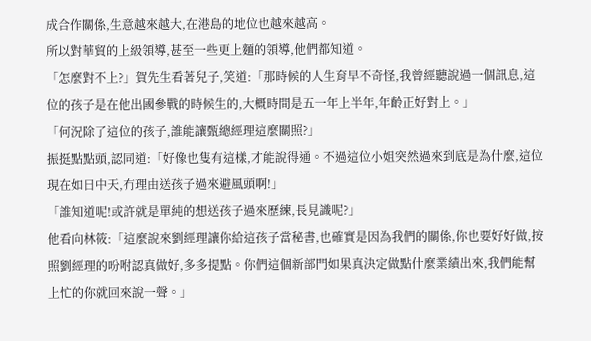成合作關係,生意越來越大,在港島的地位也越來越高。
所以對華貿的上級領導,甚至一些更上麵的領導,他們都知道。
「怎麼對不上?」賀先生看著兒子,笑道:「那時候的人生育早不奇怪,我曾經聽說過一個訊息,這位的孩子是在他出國參戰的時候生的,大概時間是五一年上半年,年齡正好對上。」
「何況除了這位的孩子,誰能讓甄總經理這麼關照?」
振挺點點頭,認同道:「好像也隻有這樣,才能說得通。不過這位小姐突然過來到底是為什麼,這位現在如日中天,冇理由送孩子過來避風頭啊!」
「誰知道呢!或許就是單純的想送孩子過來歷練,長見識呢?」
他看向林筱:「這麼說來劉經理讓你給這孩子當秘書,也確實是因為我們的關係,你也要好好做,按照劉經理的吩咐認真做好,多多提點。你們這個新部門如果真決定做點什麼業績出來,我們能幫上忙的你就回來說一聲。」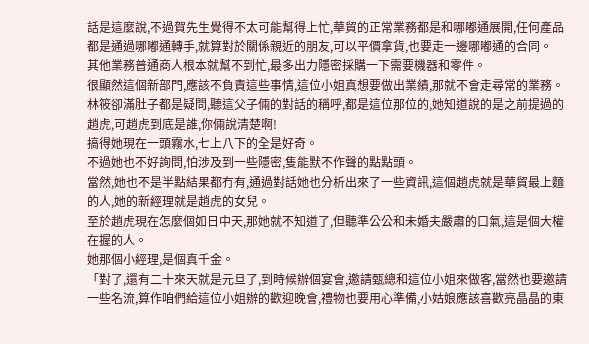話是這麼說,不過賀先生覺得不太可能幫得上忙,華貿的正常業務都是和哪嘟通展開,任何產品都是通過哪嘟通轉手,就算對於關係親近的朋友,可以平價拿貨,也要走一邊哪嘟通的合同。
其他業務普通商人根本就幫不到忙,最多出力隱密採購一下需要機器和零件。
很顯然這個新部門,應該不負責這些事情,這位小姐真想要做出業績,那就不會走尋常的業務。
林筱卻滿肚子都是疑問,聽這父子倆的對話的稱呼,都是這位那位的,她知道說的是之前提過的趙虎,可趙虎到底是誰,你倆說清楚啊!
搞得她現在一頭霧水,七上八下的全是好奇。
不過她也不好詢問,怕涉及到一些隱密,隻能默不作聲的點點頭。
當然,她也不是半點結果都冇有,通過對話她也分析出來了一些資訊,這個趙虎就是華貿最上麵的人,她的新經理就是趙虎的女兒。
至於趙虎現在怎麼個如日中天,那她就不知道了,但聽準公公和未婚夫嚴肅的口氣,這是個大權在握的人。
她那個小經理,是個真千金。
「對了,還有二十來天就是元旦了,到時候辦個宴會,邀請甄總和這位小姐來做客,當然也要邀請一些名流,算作咱們給這位小姐辦的歡迎晚會,禮物也要用心準備,小姑娘應該喜歡亮晶晶的東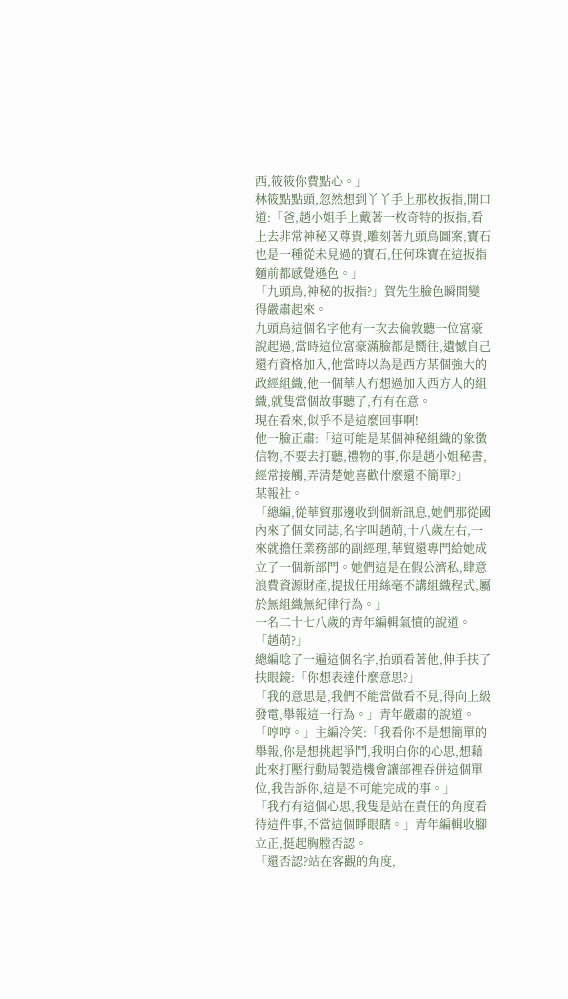西,筱筱你費點心。」
林筱點點頭,忽然想到丫丫手上那枚扳指,開口道:「爸,趙小姐手上戴著一枚奇特的扳指,看上去非常神秘又尊貴,雕刻著九頭鳥圖案,寶石也是一種從未見過的寶石,任何珠寶在這扳指麵前都感覺遜色。」
「九頭鳥,神秘的扳指?」賀先生臉色瞬間變得嚴肅起來。
九頭鳥這個名字他有一次去倫敦聽一位富豪說起過,當時這位富豪滿臉都是嚮往,遺憾自己還冇資格加入,他當時以為是西方某個強大的政經組織,他一個華人冇想過加入西方人的組織,就隻當個故事聽了,冇有在意。
現在看來,似乎不是這麼回事啊!
他一臉正肅:「這可能是某個神秘組織的象徵信物,不要去打聽,禮物的事,你是趙小姐秘書,經常接觸,弄清楚她喜歡什麼還不簡單?」
某報社。
「總編,從華貿那邊收到個新訊息,她們那從國內來了個女同誌,名字叫趙萌,十八歲左右,一來就擔任業務部的副經理,華貿還專門給她成立了一個新部門。她們這是在假公濟私,肆意浪費資源財產,提拔任用絲毫不講組織程式,屬於無組織無紀律行為。」
一名二十七八歲的青年編輯氣憤的說道。
「趙萌?」
總編唸了一遍這個名字,抬頭看著他,伸手扶了扶眼鏡:「你想表達什麼意思?」
「我的意思是,我們不能當做看不見,得向上級發電,舉報這一行為。」青年嚴肅的說道。
「哼哼。」主編冷笑:「我看你不是想簡單的舉報,你是想挑起爭鬥,我明白你的心思,想藉此來打壓行動局製造機會讓部裡吞併這個單位,我告訴你,這是不可能完成的事。」
「我冇有這個心思,我隻是站在責任的角度看待這件事,不當這個睜眼瞎。」青年編輯收腳立正,挺起胸膛否認。
「還否認?站在客觀的角度,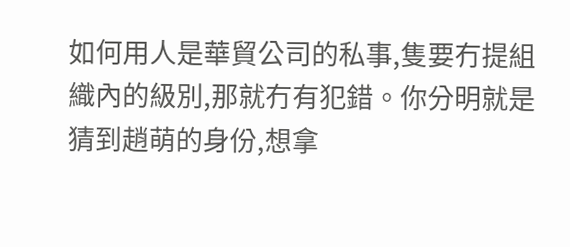如何用人是華貿公司的私事,隻要冇提組織內的級別,那就冇有犯錯。你分明就是猜到趙萌的身份,想拿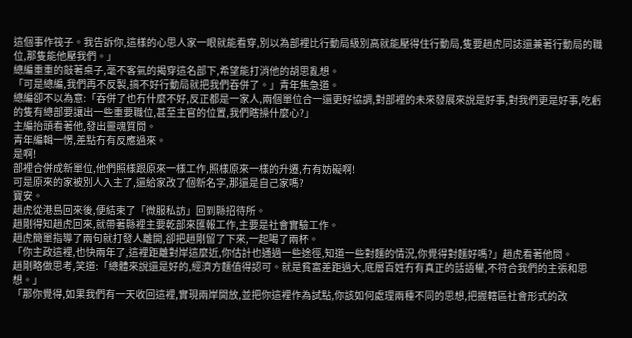這個事作筏子。我告訴你,這樣的心思人家一眼就能看穿,別以為部裡比行動局級別高就能壓得住行動局,隻要趙虎同誌還兼著行動局的職位,那隻能他壓我們。」
總編重重的敲著桌子,毫不客氣的揭穿這名部下,希望能打消他的胡思亂想。
「可是總編,我們再不反製,搞不好行動局就把我們吞併了。」青年焦急道。
總編卻不以為意:「吞併了也冇什麼不好,反正都是一家人,兩個單位合一還更好協調,對部裡的未來發展來說是好事,對我們更是好事,吃虧的隻有總部要讓出一些重要職位,甚至主官的位置,我們瞎操什麼心?」
主編抬頭看著他,發出靈魂質問。
青年編輯一愣,差點冇有反應過來。
是啊!
部裡合併成新單位,他們照樣跟原來一樣工作,照樣原來一樣的升遷,冇有妨礙啊!
可是原來的家被別人入主了,還給家改了個新名字,那還是自己家嗎?
寶安。
趙虎從港島回來後,便結束了「微服私訪」回到縣招待所。
趙剛得知趙虎回來,就帶著縣裡主要乾部來匯報工作,主要是社會實驗工作。
趙虎簡單指導了兩句就打發人離開,卻把趙剛留了下來,一起喝了兩杯。
「你主政這裡,也快兩年了,這裡距離對岸這麼近,你估計也通過一些途徑,知道一些對麵的情況,你覺得對麵好嗎?」趙虎看著他問。
趙剛略做思考,笑道:「總體來說還是好的,經濟方麵值得認可。就是貧富差距過大,底層百姓冇有真正的話語權,不符合我們的主張和思想。」
「那你覺得,如果我們有一天收回這裡,實現兩岸開放,並把你這裡作為試點,你該如何處理兩種不同的思想,把握轄區社會形式的改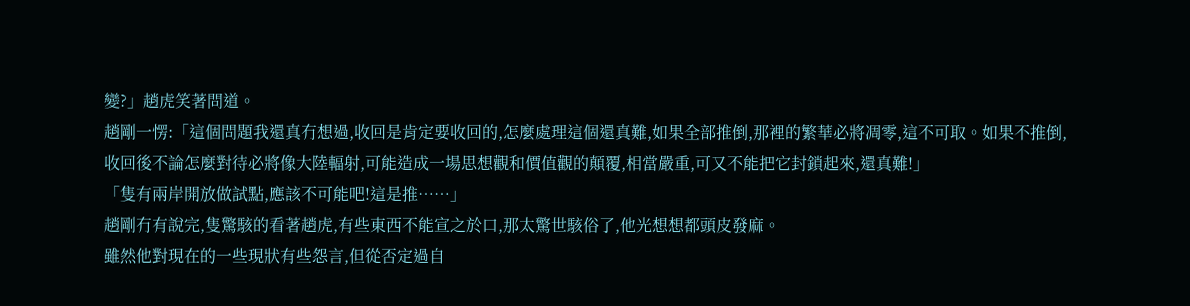變?」趙虎笑著問道。
趙剛一愣:「這個問題我還真冇想過,收回是肯定要收回的,怎麼處理這個還真難,如果全部推倒,那裡的繁華必將凋零,這不可取。如果不推倒,收回後不論怎麼對待必將像大陸輻射,可能造成一場思想觀和價值觀的顛覆,相當嚴重,可又不能把它封鎖起來,還真難!」
「隻有兩岸開放做試點,應該不可能吧!這是推……」
趙剛冇有說完,隻驚駭的看著趙虎,有些東西不能宣之於口,那太驚世駭俗了,他光想想都頭皮發麻。
雖然他對現在的一些現狀有些怨言,但從否定過自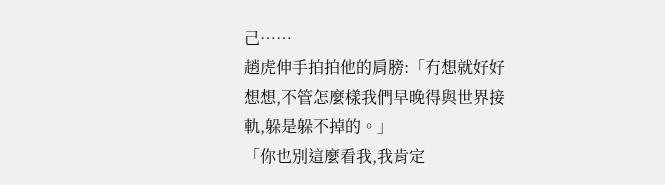己……
趙虎伸手拍拍他的肩膀:「冇想就好好想想,不管怎麼樣我們早晚得與世界接軌,躲是躲不掉的。」
「你也別這麼看我,我肯定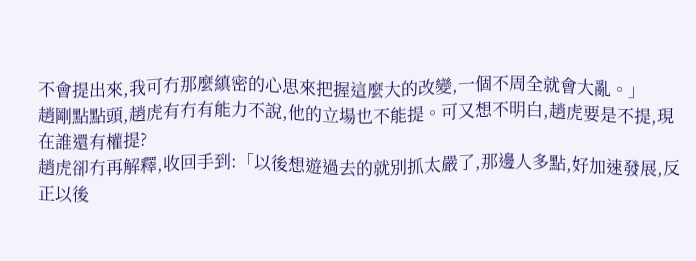不會提出來,我可冇那麼縝密的心思來把握這麼大的改變,一個不周全就會大亂。」
趙剛點點頭,趙虎有冇有能力不說,他的立場也不能提。可又想不明白,趙虎要是不提,現在誰還有權提?
趙虎卻冇再解釋,收回手到:「以後想遊過去的就別抓太嚴了,那邊人多點,好加速發展,反正以後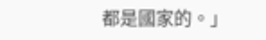都是國家的。」